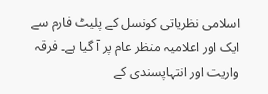اسلامی نظریاتی کونسل کے پلیٹ فارم سے ایک اور اعلامیہ منظر عام پر آ گیا ہے۔ فرقہ واریت اور انتہاپسندی کے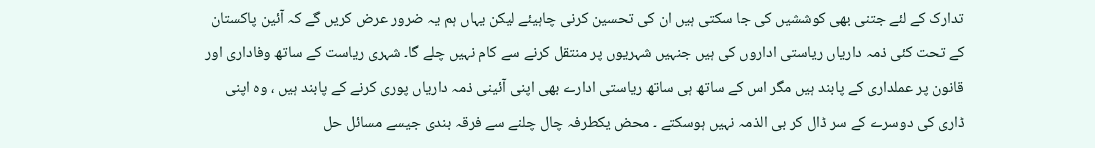تدارک کے لئے جتنی بھی کوششیں کی جا سکتی ہیں ان کی تحسین کرنی چاہیئے لیکن یہاں ہم یہ ضرور عرض کریں گے کہ آئین پاکستان کے تحت کئی ذمہ داریاں ریاستی اداروں کی ہیں جنہیں شہریوں پر منتقل کرنے سے کام نہیں چلے گا۔ شہری ریاست کے ساتھ وفاداری اور قانون پر عملداری کے پابند ہیں مگر اس کے ساتھ ہی ساتھ ریاستی ادارے بھی اپنی آئینی ذمہ داریاں پوری کرنے کے پابند ہیں ، وہ اپنی ڈاری کی دوسرے کے سر ڈال کر بی الذمہ نہیں ہوسکتے ۔ محض یکطرفہ چال چلنے سے فرقہ بندی جیسے مسائل حل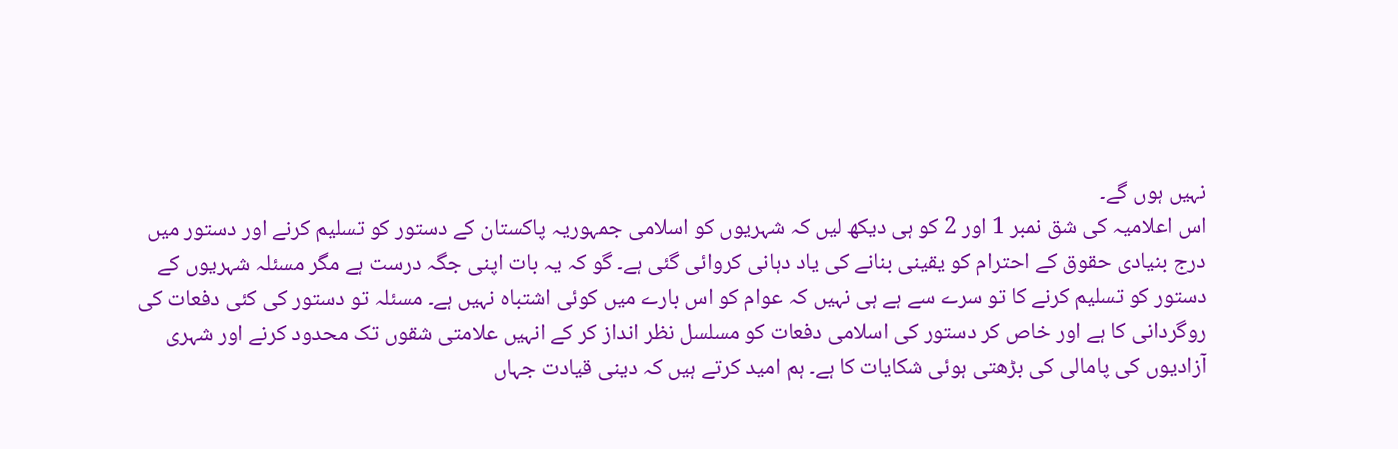نہیں ہوں گے۔
اس اعلامیہ کی شق نمبر 1 اور 2 کو ہی دیکھ لیں کہ شہریوں کو اسلامی جمہوریہ پاکستان کے دستور کو تسلیم کرنے اور دستور میں درج بنیادی حقوق کے احترام کو یقینی بنانے کی یاد دہانی کروائی گئی ہے۔ گو کہ یہ بات اپنی جگہ درست ہے مگر مسئلہ شہریوں کے دستور کو تسلیم کرنے کا تو سرے سے ہے ہی نہیں کہ عوام کو اس بارے میں کوئی اشتباہ نہیں ہے۔ مسئلہ تو دستور کی کئی دفعات کی روگردانی کا ہے اور خاص کر دستور کی اسلامی دفعات کو مسلسل نظر انداز کر کے انہیں علامتی شقوں تک محدود کرنے اور شہری آزادیوں کی پامالی کی بڑھتی ہوئی شکایات کا ہے۔ ہم امید کرتے ہیں کہ دینی قیادت جہاں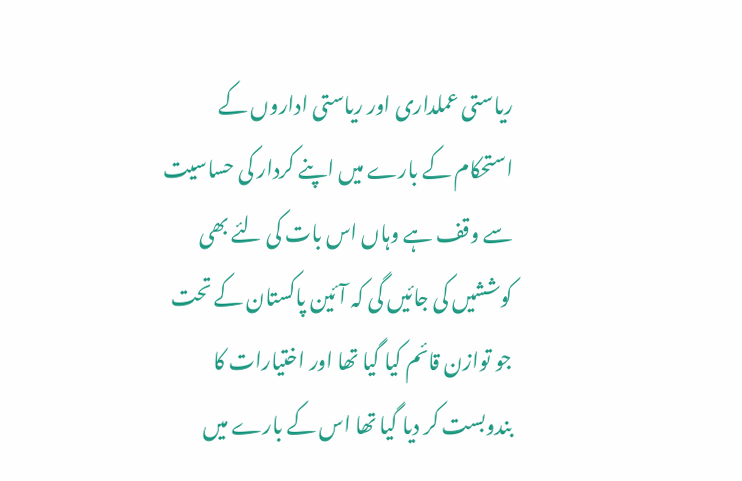ریاستی عملداری اور ریاستی اداروں کے استحکام کے بارے میں اپنے کردار کی حساسیت سے وقف ہے وہاں اس بات کی لئے بھی کوششیں کی جائیں گی کہ آئین پاکستان کے تحت جو توازن قائم کیا گیا تھا اور اختیارات کا بندوبست کر دیا گیا تھا اس کے بارے میں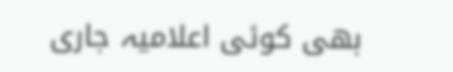بھی کوئی اعلامیہ جاری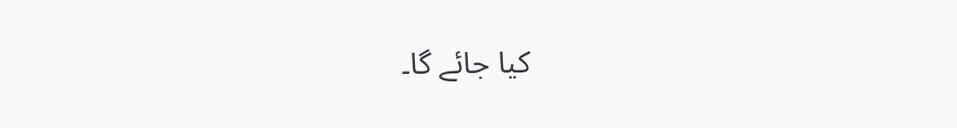کیا جائے گا۔